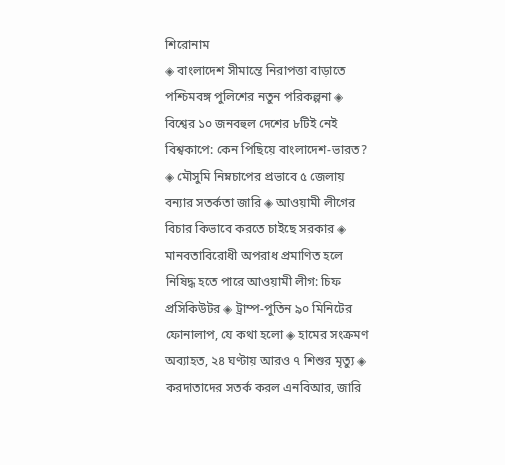শিরোনাম
◈ বাংলাদেশ সীমান্তে নিরাপত্তা বাড়াতে পশ্চিমবঙ্গ পুলিশের নতুন পরিকল্পনা ◈ বিশ্বের ১০ জনবহুল দেশের ৮টিই নেই বিশ্বকাপে: কেন পিছিয়ে বাংলাদেশ-ভারত? ◈ মৌসুমি নিম্নচাপের প্রভাবে ৫ জেলায় বন্যার সতর্কতা জারি ◈ আওয়ামী লীগের বিচার কিভাবে করতে চাইছে সরকার ◈ মানবতাবিরোধী অপরাধ প্রমাণিত হলে নিষিদ্ধ হতে পারে আওয়ামী লীগ: চিফ প্রসিকিউটর ◈ ট্রাম্প-পুতিন ৯০ মিনিটের ফোনালাপ, যে কথা হলো ◈ হামের সংক্রমণ অব্যাহত, ২৪ ঘণ্টায় আরও ৭ শিশুর মৃত্যু ◈ করদাতাদের সতর্ক করল এনবিআর, জারি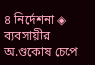৪ নির্দেশনা ◈ ব্যবসায়ীর অ.ণ্ডকোষ চেপে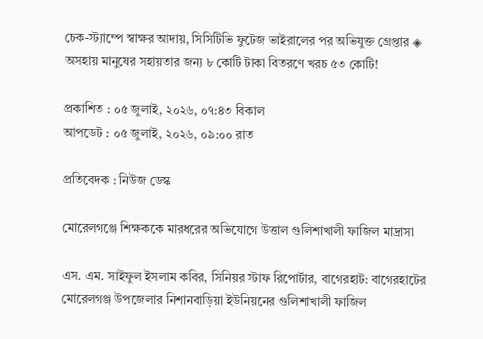চেক-স্ট্যাম্পে স্বাক্ষর আদায়, সিসিটিভি ফুটেজ ভাইরালের পর অভিযুক্ত গ্রেপ্তার ◈ অসহায় মানুষের সহায়তার জন্য ৮ কোটি টাকা বিতরণে খরচ ৫৩ কোটি!

প্রকাশিত : ০৫ জুলাই, ২০২৬, ০৭:৪৩ বিকাল
আপডেট : ০৫ জুলাই, ২০২৬, ০৯:০০ রাত

প্রতিবেদক : নিউজ ডেস্ক

মোরেলগঞ্জে শিক্ষককে মারধরের অভিযোগে উত্তাল গুলিশাখালী ফাজিল মাদ্রাসা

এস. এম. সাইফুল ইসলাম কবির, সিনিয়র স্টাফ রিপোর্টার, বাগেরহাট: বাগেরহাটের মোরেলগঞ্জ উপজেলার নিশানবাড়িয়া ইউনিয়নের গুলিশাখালী ফাজিল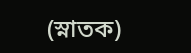(স্নাতক)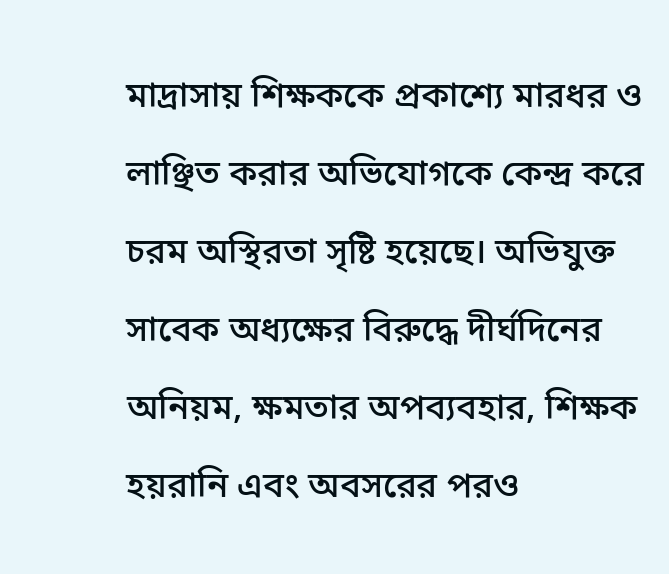মাদ্রাসায় শিক্ষককে প্রকাশ্যে মারধর ও লাঞ্ছিত করার অভিযোগকে কেন্দ্র করে চরম অস্থিরতা সৃষ্টি হয়েছে। অভিযুক্ত সাবেক অধ্যক্ষের বিরুদ্ধে দীর্ঘদিনের অনিয়ম, ক্ষমতার অপব্যবহার, শিক্ষক হয়রানি এবং অবসরের পরও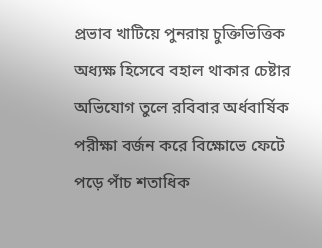প্রভাব খাটিয়ে পুনরায় চুক্তিভিত্তিক অধ্যক্ষ হিসেবে বহাল থাকার চেষ্টার অভিযোগ তুলে রবিবার অর্ধবার্ষিক পরীক্ষা বর্জন করে বিক্ষোভে ফেটে পড়ে পাঁচ শতাধিক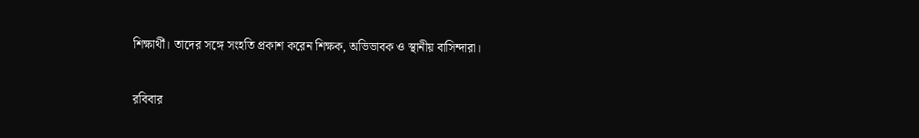শিক্ষার্থী। তাদের সঙ্গে সংহতি প্রকাশ করেন শিক্ষক, অভিভাবক ও স্থানীয় বাসিন্দারা।

রবিবার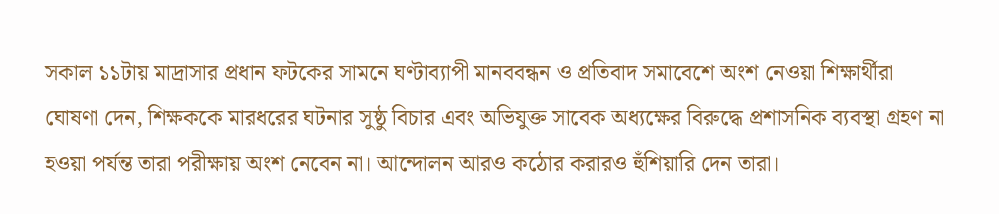সকাল ১১টায় মাদ্রাসার প্রধান ফটকের সামনে ঘণ্টাব্যাপী মানববন্ধন ও প্রতিবাদ সমাবেশে অংশ নেওয়া শিক্ষার্থীরা ঘোষণা দেন, শিক্ষককে মারধরের ঘটনার সুষ্ঠু বিচার এবং অভিযুক্ত সাবেক অধ্যক্ষের বিরুদ্ধে প্রশাসনিক ব্যবস্থা গ্রহণ না হওয়া পর্যন্ত তারা পরীক্ষায় অংশ নেবেন না। আন্দোলন আরও কঠোর করারও হুঁশিয়ারি দেন তারা।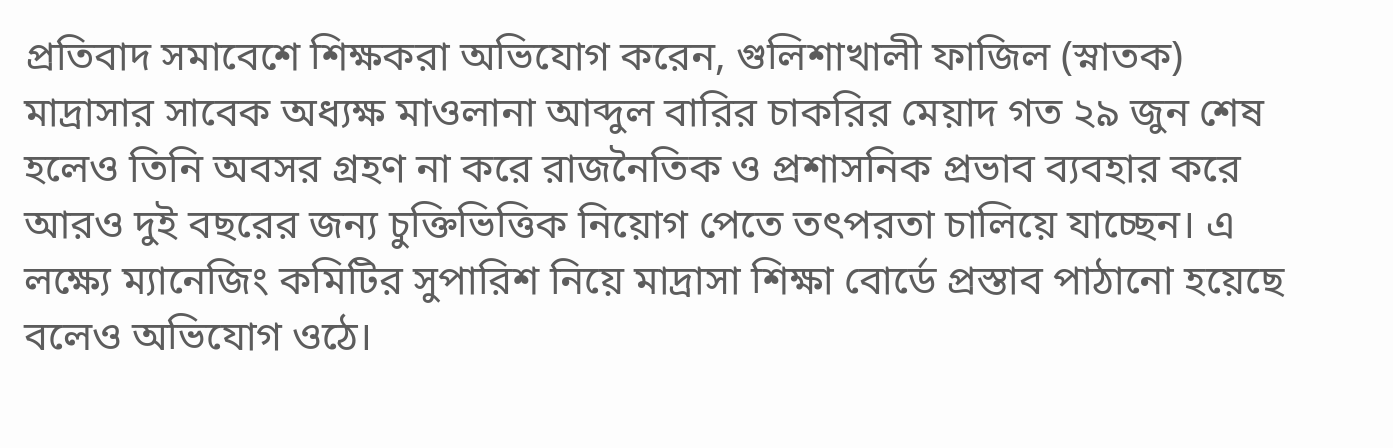প্রতিবাদ সমাবেশে শিক্ষকরা অভিযোগ করেন, গুলিশাখালী ফাজিল (স্নাতক) মাদ্রাসার সাবেক অধ্যক্ষ মাওলানা আব্দুল বারির চাকরির মেয়াদ গত ২৯ জুন শেষ হলেও তিনি অবসর গ্রহণ না করে রাজনৈতিক ও প্রশাসনিক প্রভাব ব্যবহার করে আরও দুই বছরের জন্য চুক্তিভিত্তিক নিয়োগ পেতে তৎপরতা চালিয়ে যাচ্ছেন। এ লক্ষ্যে ম্যানেজিং কমিটির সুপারিশ নিয়ে মাদ্রাসা শিক্ষা বোর্ডে প্রস্তাব পাঠানো হয়েছে বলেও অভিযোগ ওঠে।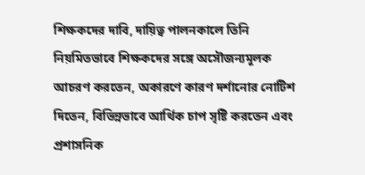শিক্ষকদের দাবি, দায়িত্ব পালনকালে তিনি নিয়মিতভাবে শিক্ষকদের সঙ্গে অসৌজন্যমূলক আচরণ করতেন, অকারণে কারণ দর্শানোর নোটিশ দিতেন, বিভিন্নভাবে আর্থিক চাপ সৃষ্টি করতেন এবং প্রশাসনিক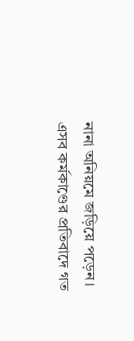নানা অনিয়মে জড়িয়ে পড়েন। এসব কর্মকাণ্ডের প্রতিবাদে গত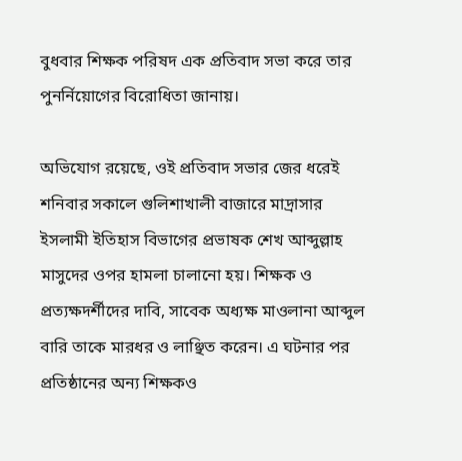বুধবার শিক্ষক পরিষদ এক প্রতিবাদ সভা করে তার পুনর্নিয়োগের বিরোধিতা জানায়।

অভিযোগ রয়েছে, ওই প্রতিবাদ সভার জের ধরেই শনিবার সকালে গুলিশাখালী বাজারে মাদ্রাসার ইসলামী ইতিহাস বিভাগের প্রভাষক শেখ আব্দুল্লাহ মাসুদের ওপর হামলা চালানো হয়। শিক্ষক ও প্রত্যক্ষদর্শীদের দাবি, সাবেক অধ্যক্ষ মাওলানা আব্দুল বারি তাকে মারধর ও লাঞ্ছিত করেন। এ ঘটনার পর প্রতিষ্ঠানের অন্য শিক্ষকও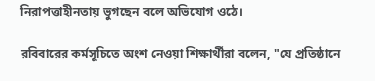নিরাপত্তাহীনতায় ভুগছেন বলে অভিযোগ ওঠে।

রবিবারের কর্মসূচিতে অংশ নেওয়া শিক্ষার্থীরা বলেন, "যে প্রতিষ্ঠানে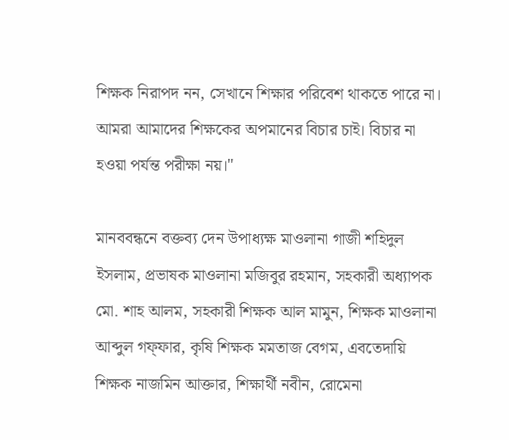শিক্ষক নিরাপদ নন, সেখানে শিক্ষার পরিবেশ থাকতে পারে না। আমরা আমাদের শিক্ষকের অপমানের বিচার চাই। বিচার না হওয়া পর্যন্ত পরীক্ষা নয়।"

মানববন্ধনে বক্তব্য দেন উপাধ্যক্ষ মাওলানা গাজী শহিদুল ইসলাম, প্রভাষক মাওলানা মজিবুর রহমান, সহকারী অধ্যাপক মো. শাহ আলম, সহকারী শিক্ষক আল মামুন, শিক্ষক মাওলানা আব্দুল গফ্ফার, কৃষি শিক্ষক মমতাজ বেগম, এবতেদায়ি শিক্ষক নাজমিন আক্তার, শিক্ষার্থী নবীন, রোমেনা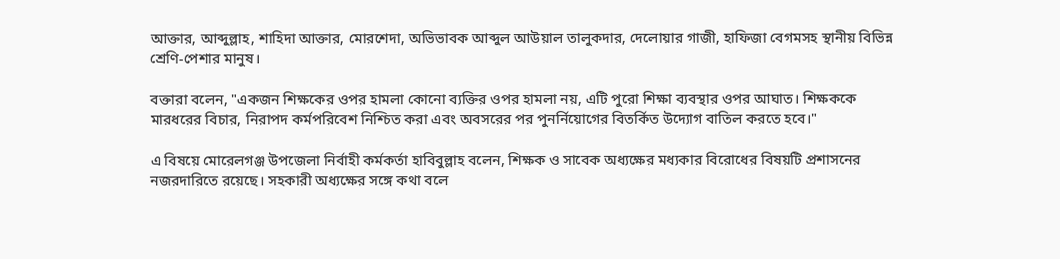আক্তার, আব্দুল্লাহ, শাহিদা আক্তার, মোরশেদা, অভিভাবক আব্দুল আউয়াল তালুকদার, দেলোয়ার গাজী, হাফিজা বেগমসহ স্থানীয় বিভিন্ন শ্রেণি-পেশার মানুষ।

বক্তারা বলেন, "একজন শিক্ষকের ওপর হামলা কোনো ব্যক্তির ওপর হামলা নয়, এটি পুরো শিক্ষা ব্যবস্থার ওপর আঘাত। শিক্ষককে মারধরের বিচার, নিরাপদ কর্মপরিবেশ নিশ্চিত করা এবং অবসরের পর পুনর্নিয়োগের বিতর্কিত উদ্যোগ বাতিল করতে হবে।"

এ বিষয়ে মোরেলগঞ্জ উপজেলা নির্বাহী কর্মকর্তা হাবিবুল্লাহ বলেন, শিক্ষক ও সাবেক অধ্যক্ষের মধ্যকার বিরোধের বিষয়টি প্রশাসনের নজরদারিতে রয়েছে। সহকারী অধ্যক্ষের সঙ্গে কথা বলে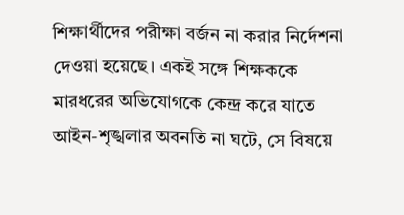শিক্ষার্থীদের পরীক্ষা বর্জন না করার নির্দেশনা দেওয়া হয়েছে। একই সঙ্গে শিক্ষককে মারধরের অভিযোগকে কেন্দ্র করে যাতে আইন-শৃঙ্খলার অবনতি না ঘটে, সে বিষয়ে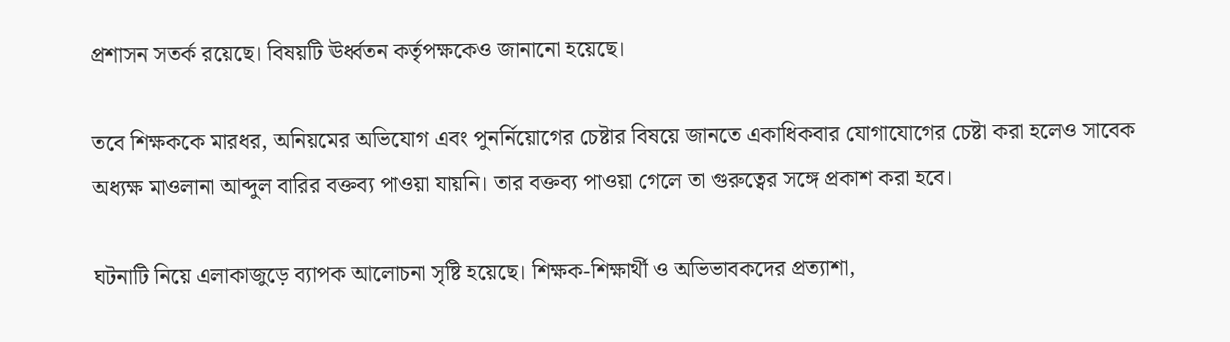প্রশাসন সতর্ক রয়েছে। বিষয়টি ঊর্ধ্বতন কর্তৃপক্ষকেও জানানো হয়েছে।

তবে শিক্ষককে মারধর, অনিয়মের অভিযোগ এবং পুনর্নিয়োগের চেষ্টার বিষয়ে জানতে একাধিকবার যোগাযোগের চেষ্টা করা হলেও সাবেক অধ্যক্ষ মাওলানা আব্দুল বারির বক্তব্য পাওয়া যায়নি। তার বক্তব্য পাওয়া গেলে তা গুরুত্বের সঙ্গে প্রকাশ করা হবে।

ঘটনাটি নিয়ে এলাকাজুড়ে ব্যাপক আলোচনা সৃষ্টি হয়েছে। শিক্ষক-শিক্ষার্থী ও অভিভাবকদের প্রত্যাশা,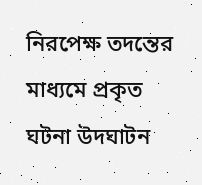নিরপেক্ষ তদন্তের মাধ্যমে প্রকৃত ঘটনা উদঘাটন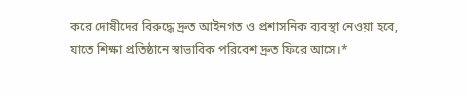করে দোষীদের বিরুদ্ধে দ্রুত আইনগত ও প্রশাসনিক ব্যবস্থা নেওয়া হবে, যাতে শিক্ষা প্রতিষ্ঠানে স্বাভাবিক পরিবেশ দ্রুত ফিরে আসে।*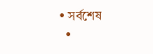• সর্বশেষ
  •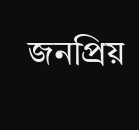জনপ্রিয়